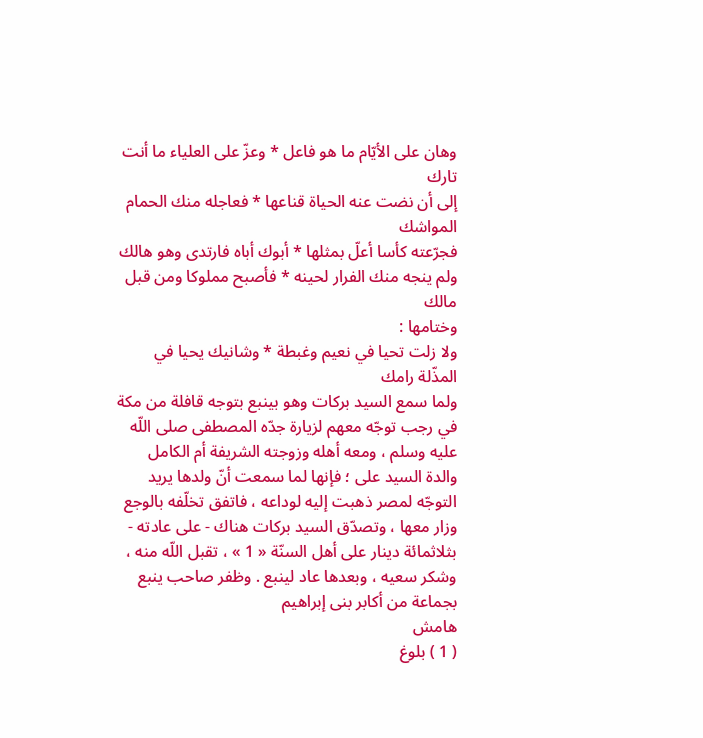وهان على الأيّام ما هو فاعل * وعزّ على العلياء ما أنت تارك
إلى أن نضت عنه الحياة قناعها * فعاجله منك الحمام المواشك
فجرّعته كأسا أعلّ بمثلها * أبوك أباه فارتدى وهو هالك
ولم ينجه منك الفرار لحينه * فأصبح مملوكا ومن قبل مالك
وختامها :
ولا زلت تحيا في نعيم وغبطة * وشانيك يحيا في المذّلة رامك
ولما سمع السيد بركات وهو بينبع بتوجه قافلة من مكة في رجب توجّه معهم لزيارة جدّه المصطفى صلى اللّه عليه وسلم ، ومعه أهله وزوجته الشريفة أم الكامل والدة السيد على ؛ فإنها لما سمعت أنّ ولدها يريد التوجّه لمصر ذهبت إليه لوداعه ، فاتفق تخلّفه بالوجع وزار معها ، وتصدّق السيد بركات هناك - على عادته - بثلاثمائة دينار على أهل السنّة « 1 » ، تقبل اللّه منه ، وشكر سعيه ، وبعدها عاد لينبع . وظفر صاحب ينبع بجماعة من أكابر بنى إبراهيم
هامش
( 1 ) بلوغ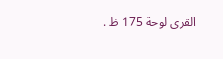القرى لوحة 175 ظ .